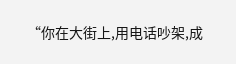“你在大街上,用电话吵架,成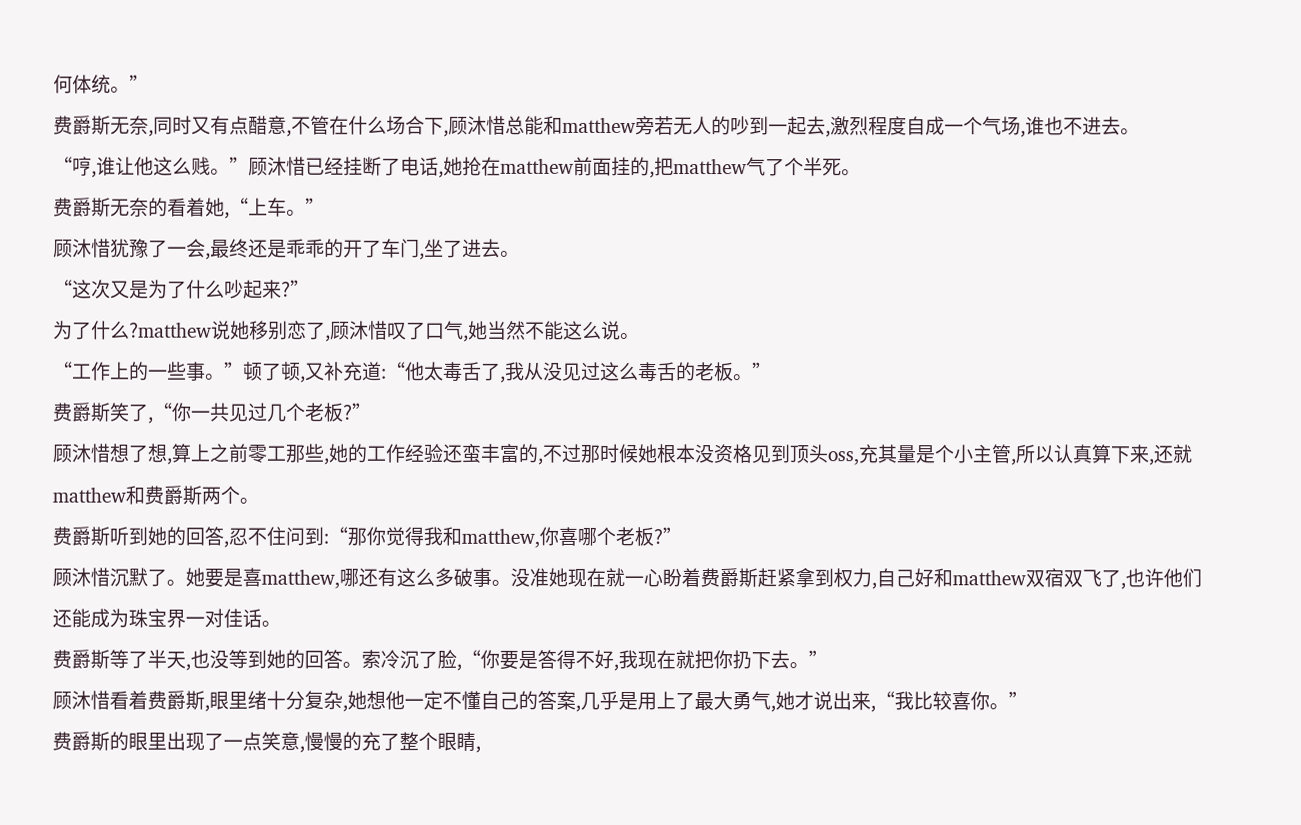何体统。”
费爵斯无奈,同时又有点醋意,不管在什么场合下,顾沐惜总能和matthew旁若无人的吵到一起去,激烈程度自成一个气场,谁也不进去。
“哼,谁让他这么贱。”顾沐惜已经挂断了电话,她抢在matthew前面挂的,把matthew气了个半死。
费爵斯无奈的看着她,“上车。”
顾沐惜犹豫了一会,最终还是乖乖的开了车门,坐了进去。
“这次又是为了什么吵起来?”
为了什么?matthew说她移别恋了,顾沐惜叹了口气,她当然不能这么说。
“工作上的一些事。”顿了顿,又补充道:“他太毒舌了,我从没见过这么毒舌的老板。”
费爵斯笑了,“你一共见过几个老板?”
顾沐惜想了想,算上之前零工那些,她的工作经验还蛮丰富的,不过那时候她根本没资格见到顶头oss,充其量是个小主管,所以认真算下来,还就matthew和费爵斯两个。
费爵斯听到她的回答,忍不住问到:“那你觉得我和matthew,你喜哪个老板?”
顾沐惜沉默了。她要是喜matthew,哪还有这么多破事。没准她现在就一心盼着费爵斯赶紧拿到权力,自己好和matthew双宿双飞了,也许他们还能成为珠宝界一对佳话。
费爵斯等了半天,也没等到她的回答。索冷沉了脸,“你要是答得不好,我现在就把你扔下去。”
顾沐惜看着费爵斯,眼里绪十分复杂,她想他一定不懂自己的答案,几乎是用上了最大勇气,她才说出来,“我比较喜你。”
费爵斯的眼里出现了一点笑意,慢慢的充了整个眼睛,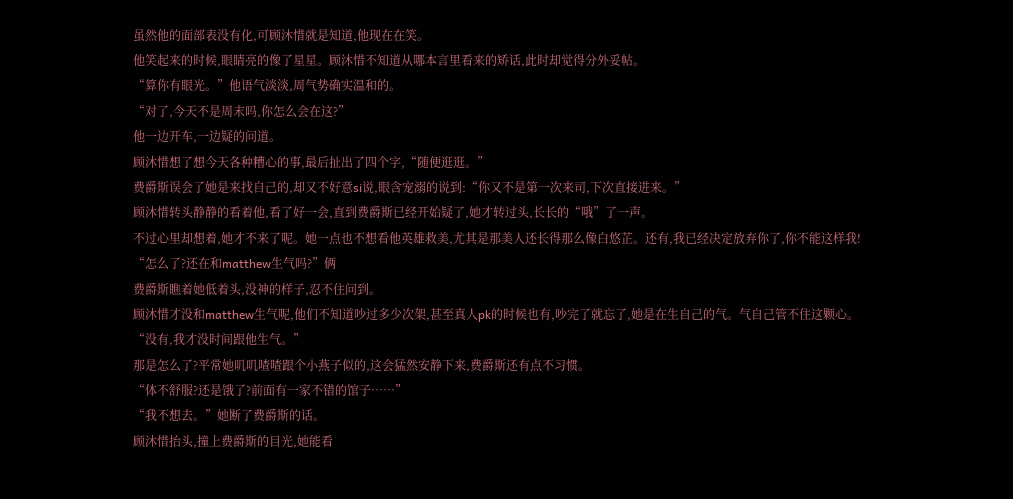虽然他的面部表没有化,可顾沐惜就是知道,他现在在笑。
他笑起来的时候,眼睛亮的像了星星。顾沐惜不知道从哪本言里看来的矫话,此时却觉得分外妥帖。
“算你有眼光。”他语气淡淡,周气势确实温和的。
“对了,今天不是周末吗,你怎么会在这?”
他一边开车,一边疑的问道。
顾沐惜想了想今天各种糟心的事,最后扯出了四个字,“随便逛逛。”
费爵斯误会了她是来找自己的,却又不好意si说,眼含宠溺的说到:“你又不是第一次来司,下次直接进来。”
顾沐惜转头静静的看着他,看了好一会,直到费爵斯已经开始疑了,她才转过头,长长的“哦”了一声。
不过心里却想着,她才不来了呢。她一点也不想看他英雄救美,尤其是那美人还长得那么像白悠芷。还有,我已经决定放弃你了,你不能这样我!
“怎么了?还在和matthew生气吗?”俩
费爵斯瞧着她低着头,没神的样子,忍不住问到。
顾沐惜才没和matthew生气呢,他们不知道吵过多少次架,甚至真人pk的时候也有,吵完了就忘了,她是在生自己的气。气自己管不住这颗心。
“没有,我才没时间跟他生气。”
那是怎么了?平常她叽叽喳喳跟个小燕子似的,这会猛然安静下来,费爵斯还有点不习惯。
“体不舒服?还是饿了?前面有一家不错的馆子……”
“我不想去。”她断了费爵斯的话。
顾沐惜抬头,撞上费爵斯的目光,她能看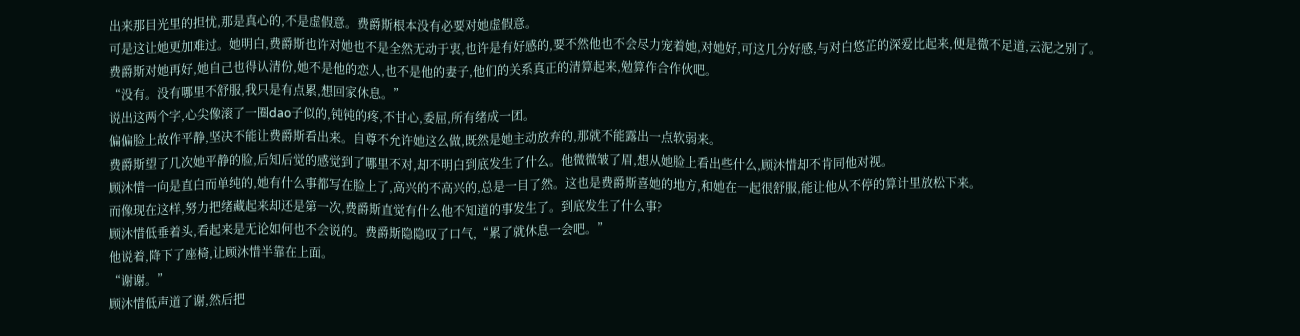出来那目光里的担忧,那是真心的,不是虚假意。费爵斯根本没有必要对她虚假意。
可是这让她更加难过。她明白,费爵斯也许对她也不是全然无动于衷,也许是有好感的,要不然他也不会尽力宠着她,对她好,可这几分好感,与对白悠芷的深爱比起来,便是微不足道,云泥之别了。
费爵斯对她再好,她自己也得认清份,她不是他的恋人,也不是他的妻子,他们的关系真正的清算起来,勉算作合作伙吧。
“没有。没有哪里不舒服,我只是有点累,想回家休息。”
说出这两个字,心尖像滚了一圈dao子似的,钝钝的疼,不甘心,委屈,所有绪成一团。
偏偏脸上故作平静,坚决不能让费爵斯看出来。自尊不允许她这么做,既然是她主动放弃的,那就不能露出一点软弱来。
费爵斯望了几次她平静的脸,后知后觉的感觉到了哪里不对,却不明白到底发生了什么。他微微皱了眉,想从她脸上看出些什么,顾沐惜却不肯同他对视。
顾沐惜一向是直白而单纯的,她有什么事都写在脸上了,高兴的不高兴的,总是一目了然。这也是费爵斯喜她的地方,和她在一起很舒服,能让他从不停的算计里放松下来。
而像现在这样,努力把绪藏起来却还是第一次,费爵斯直觉有什么他不知道的事发生了。到底发生了什么事?
顾沐惜低垂着头,看起来是无论如何也不会说的。费爵斯隐隐叹了口气,“累了就休息一会吧。”
他说着,降下了座椅,让顾沐惜半靠在上面。
“谢谢。”
顾沐惜低声道了谢,然后把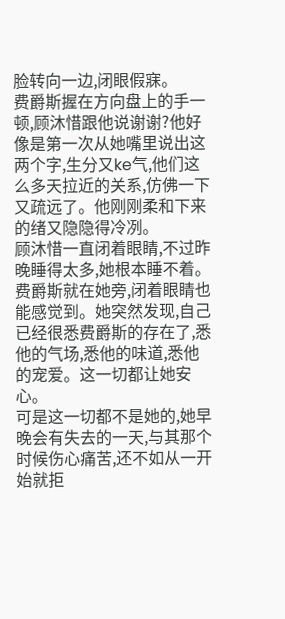脸转向一边,闭眼假寐。
费爵斯握在方向盘上的手一顿,顾沐惜跟他说谢谢?他好像是第一次从她嘴里说出这两个字,生分又ke气,他们这么多天拉近的关系,仿佛一下又疏远了。他刚刚柔和下来的绪又隐隐得冷冽。
顾沐惜一直闭着眼睛,不过昨晚睡得太多,她根本睡不着。
费爵斯就在她旁,闭着眼睛也能感觉到。她突然发现,自己已经很悉费爵斯的存在了,悉他的气场,悉他的味道,悉他的宠爱。这一切都让她安心。
可是这一切都不是她的,她早晚会有失去的一天,与其那个时候伤心痛苦,还不如从一开始就拒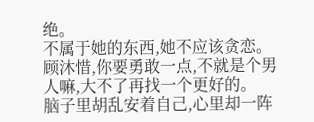绝。
不属于她的东西,她不应该贪恋。
顾沐惜,你要勇敢一点,不就是个男人嘛,大不了再找一个更好的。
脑子里胡乱安着自己,心里却一阵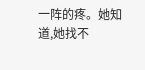一阵的疼。她知道,她找不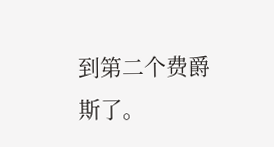到第二个费爵斯了。